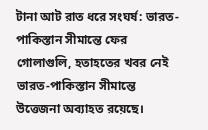টানা আট রাত ধরে সংঘর্ষ: ভারত-পাকিস্তান সীমান্তে ফের গোলাগুলি, হতাহতের খবর নেই
ভারত-পাকিস্তান সীমান্তে উত্তেজনা অব্যাহত রয়েছে।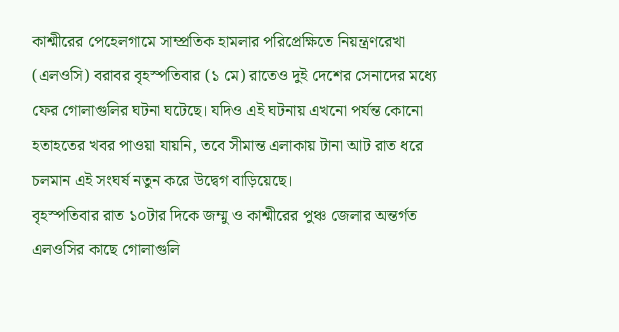কাশ্মীরের পেহেলগামে সাম্প্রতিক হামলার পরিপ্রেক্ষিতে নিয়ন্ত্রণরেখা (এলওসি) বরাবর বৃহস্পতিবার (১ মে) রাতেও দুই দেশের সেনাদের মধ্যে ফের গোলাগুলির ঘটনা ঘটেছে। যদিও এই ঘটনায় এখনো পর্যন্ত কোনো হতাহতের খবর পাওয়া যায়নি, তবে সীমান্ত এলাকায় টানা আট রাত ধরে চলমান এই সংঘর্ষ নতুন করে উদ্বেগ বাড়িয়েছে।
বৃহস্পতিবার রাত ১০টার দিকে জম্মু ও কাশ্মীরের পুঞ্চ জেলার অন্তর্গত এলওসির কাছে গোলাগুলি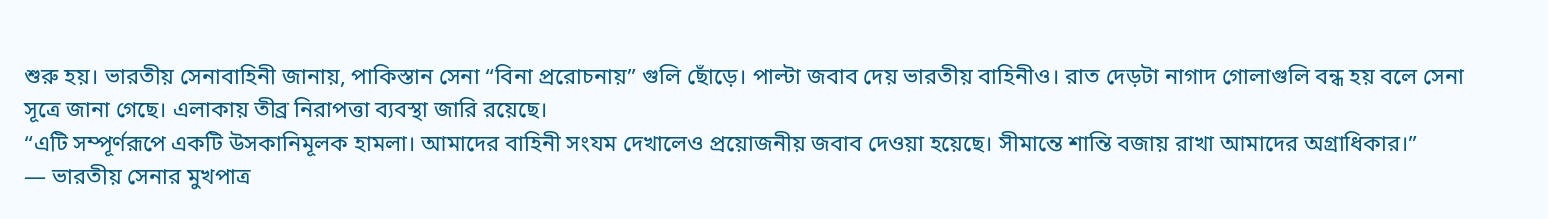শুরু হয়। ভারতীয় সেনাবাহিনী জানায়, পাকিস্তান সেনা “বিনা প্ররোচনায়” গুলি ছোঁড়ে। পাল্টা জবাব দেয় ভারতীয় বাহিনীও। রাত দেড়টা নাগাদ গোলাগুলি বন্ধ হয় বলে সেনা সূত্রে জানা গেছে। এলাকায় তীব্র নিরাপত্তা ব্যবস্থা জারি রয়েছে।
“এটি সম্পূর্ণরূপে একটি উসকানিমূলক হামলা। আমাদের বাহিনী সংযম দেখালেও প্রয়োজনীয় জবাব দেওয়া হয়েছে। সীমান্তে শান্তি বজায় রাখা আমাদের অগ্রাধিকার।”
— ভারতীয় সেনার মুখপাত্র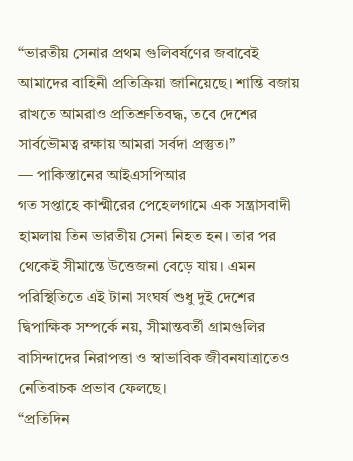“ভারতীয় সেনার প্রথম গুলিবর্ষণের জবাবেই আমাদের বাহিনী প্রতিক্রিয়া জানিয়েছে। শান্তি বজায় রাখতে আমরাও প্রতিশ্রুতিবদ্ধ, তবে দেশের সার্বভৌমত্ব রক্ষায় আমরা সর্বদা প্রস্তুত।”
— পাকিস্তানের আইএসপিআর
গত সপ্তাহে কাশ্মীরের পেহেলগামে এক সন্ত্রাসবাদী হামলায় তিন ভারতীয় সেনা নিহত হন। তার পর থেকেই সীমান্তে উত্তেজনা বেড়ে যায়। এমন পরিস্থিতিতে এই টানা সংঘর্ষ শুধু দুই দেশের দ্বিপাক্ষিক সম্পর্কে নয়, সীমান্তবর্তী গ্রামগুলির বাসিন্দাদের নিরাপত্তা ও স্বাভাবিক জীবনযাত্রাতেও নেতিবাচক প্রভাব ফেলছে।
“প্রতিদিন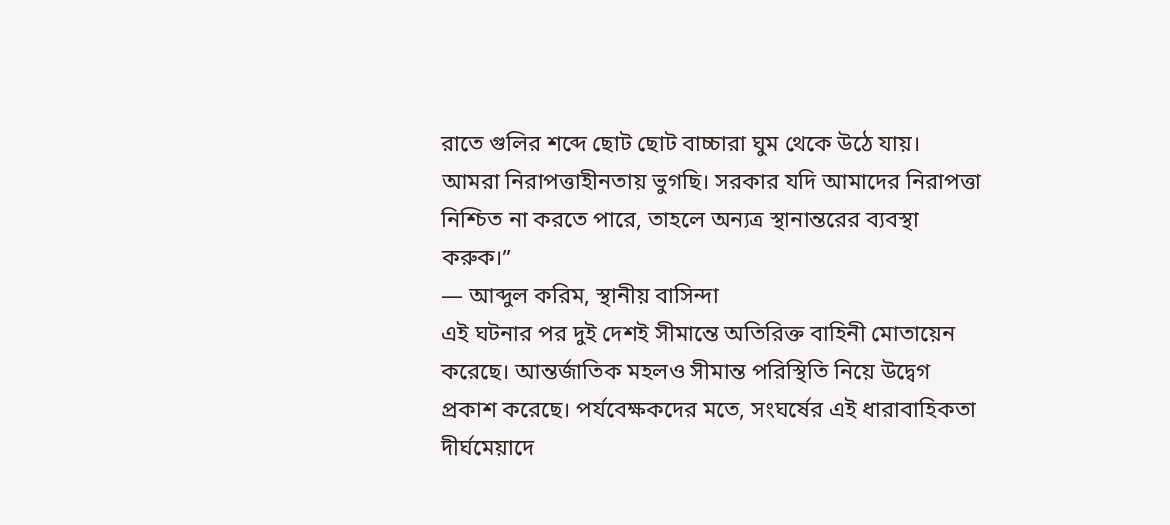রাতে গুলির শব্দে ছোট ছোট বাচ্চারা ঘুম থেকে উঠে যায়। আমরা নিরাপত্তাহীনতায় ভুগছি। সরকার যদি আমাদের নিরাপত্তা নিশ্চিত না করতে পারে, তাহলে অন্যত্র স্থানান্তরের ব্যবস্থা করুক।”
— আব্দুল করিম, স্থানীয় বাসিন্দা
এই ঘটনার পর দুই দেশই সীমান্তে অতিরিক্ত বাহিনী মোতায়েন করেছে। আন্তর্জাতিক মহলও সীমান্ত পরিস্থিতি নিয়ে উদ্বেগ প্রকাশ করেছে। পর্যবেক্ষকদের মতে, সংঘর্ষের এই ধারাবাহিকতা দীর্ঘমেয়াদে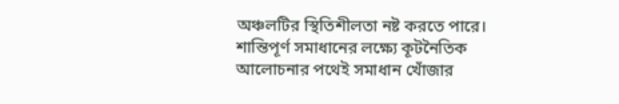অঞ্চলটির স্থিতিশীলতা নষ্ট করতে পারে। শান্তিপূর্ণ সমাধানের লক্ষ্যে কূটনৈতিক আলোচনার পথেই সমাধান খোঁজার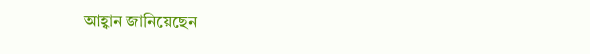আহ্বান জানিয়েছেন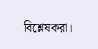বিশ্লেষকরা।